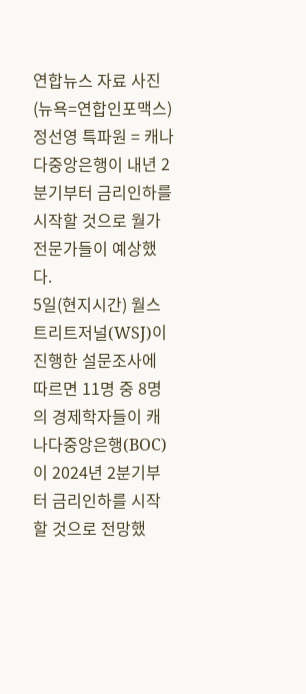연합뉴스 자료 사진
(뉴욕=연합인포맥스) 정선영 특파원 = 캐나다중앙은행이 내년 2분기부터 금리인하를 시작할 것으로 월가 전문가들이 예상했다.
5일(현지시간) 월스트리트저널(WSJ)이 진행한 설문조사에 따르면 11명 중 8명의 경제학자들이 캐나다중앙은행(BOC)이 2024년 2분기부터 금리인하를 시작할 것으로 전망했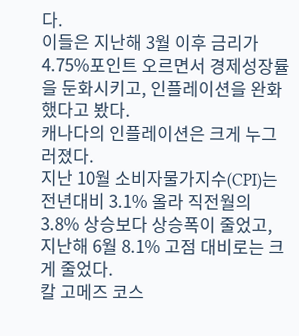다.
이들은 지난해 3월 이후 금리가 4.75%포인트 오르면서 경제성장률을 둔화시키고, 인플레이션을 완화했다고 봤다.
캐나다의 인플레이션은 크게 누그러졌다.
지난 10월 소비자물가지수(CPI)는 전년대비 3.1% 올라 직전월의 3.8% 상승보다 상승폭이 줄었고, 지난해 6월 8.1% 고점 대비로는 크게 줄었다.
칼 고메즈 코스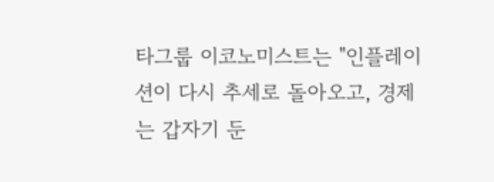타그룹 이코노미스트는 "인플레이션이 다시 추세로 돌아오고, 경제는 갑자기 둔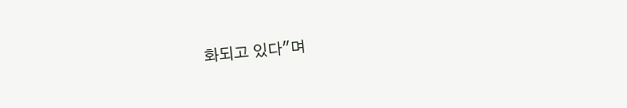화되고 있다"며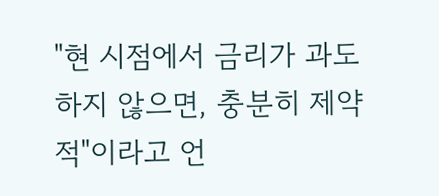"현 시점에서 금리가 과도하지 않으면, 충분히 제약적"이라고 언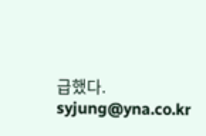급했다.
syjung@yna.co.kr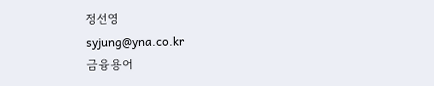정선영
syjung@yna.co.kr
금융용어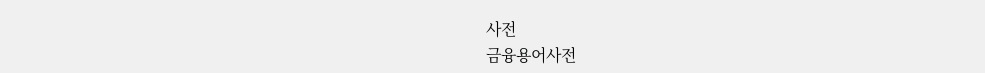사전
금융용어사전